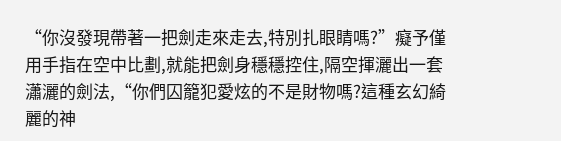“你沒發現帶著一把劍走來走去,特別扎眼睛嗎?”癡予僅用手指在空中比劃,就能把劍身穩穩控住,隔空揮灑出一套瀟灑的劍法,“你們囚籠犯愛炫的不是財物嗎?這種玄幻綺麗的神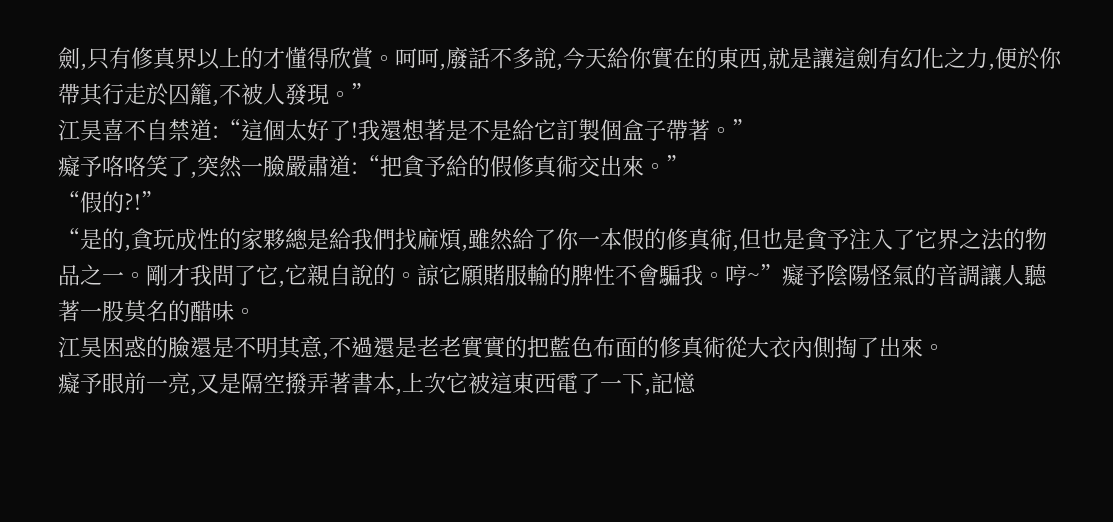劍,只有修真界以上的才懂得欣賞。呵呵,廢話不多說,今天給你實在的東西,就是讓這劍有幻化之力,便於你帶其行走於囚籠,不被人發現。”
江昊喜不自禁道:“這個太好了!我還想著是不是給它訂製個盒子帶著。”
癡予咯咯笑了,突然一臉嚴肅道:“把貪予給的假修真術交出來。”
“假的?!”
“是的,貪玩成性的家夥總是給我們找麻煩,雖然給了你一本假的修真術,但也是貪予注入了它界之法的物品之一。剛才我問了它,它親自說的。諒它願賭服輸的脾性不會騙我。哼~”癡予陰陽怪氣的音調讓人聽著一股莫名的醋味。
江昊困惑的臉還是不明其意,不過還是老老實實的把藍色布面的修真術從大衣內側掏了出來。
癡予眼前一亮,又是隔空撥弄著書本,上次它被這東西電了一下,記憶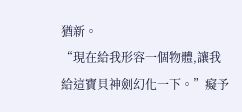猶新。
“現在給我形容一個物體,讓我給這寶貝神劍幻化一下。”癡予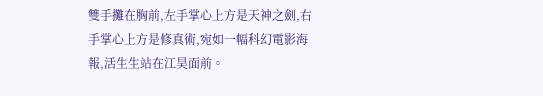雙手攤在胸前,左手掌心上方是天神之劍,右手掌心上方是修真術,宛如一幅科幻電影海報,活生生站在江昊面前。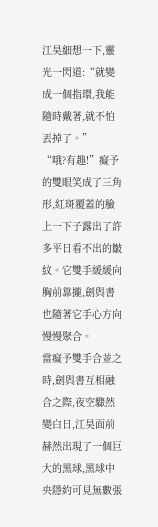江昊細想一下,靈光一閃道:“就變成一個指環,我能隨時戴著,就不怕丟掉了。”
“哦?有趣!”癡予的雙眼笑成了三角形,紅斑覆蓋的臉上一下子露出了許多平日看不出的皺紋。它雙手緩緩向胸前靠攏,劍與書也隨著它手心方向慢慢聚合。
當癡予雙手合並之時,劍與書互相融合之際,夜空驟然變白日,江昊面前赫然出現了一個巨大的黑球,黑球中央隱約可見無數張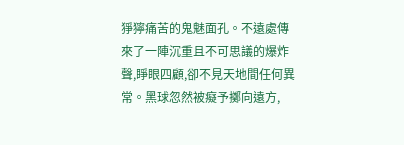猙獰痛苦的鬼魅面孔。不遠處傳來了一陣沉重且不可思議的爆炸聲,睜眼四顧,卻不見天地間任何異常。黑球忽然被癡予擲向遠方,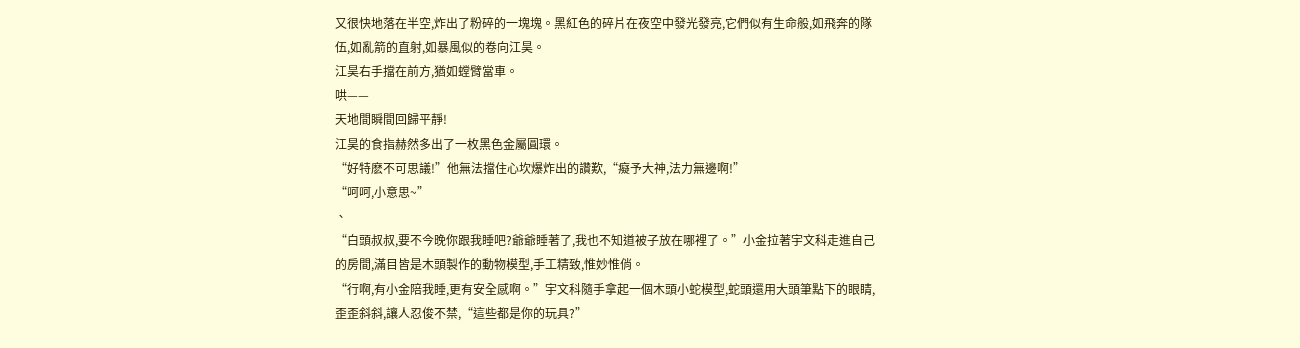又很快地落在半空,炸出了粉碎的一塊塊。黑紅色的碎片在夜空中發光發亮,它們似有生命般,如飛奔的隊伍,如亂箭的直射,如暴風似的卷向江昊。
江昊右手擋在前方,猶如螳臂當車。
哄——
天地間瞬間回歸平靜!
江昊的食指赫然多出了一枚黑色金屬圓環。
“好特麽不可思議!”他無法擋住心坎爆炸出的讚歎,“癡予大神,法力無邊啊!”
“呵呵,小意思~”
、
“白頭叔叔,要不今晚你跟我睡吧?爺爺睡著了,我也不知道被子放在哪裡了。”小金拉著宇文科走進自己的房間,滿目皆是木頭製作的動物模型,手工精致,惟妙惟俏。
“行啊,有小金陪我睡,更有安全感啊。”宇文科隨手拿起一個木頭小蛇模型,蛇頭還用大頭筆點下的眼睛,歪歪斜斜,讓人忍俊不禁,“這些都是你的玩具?”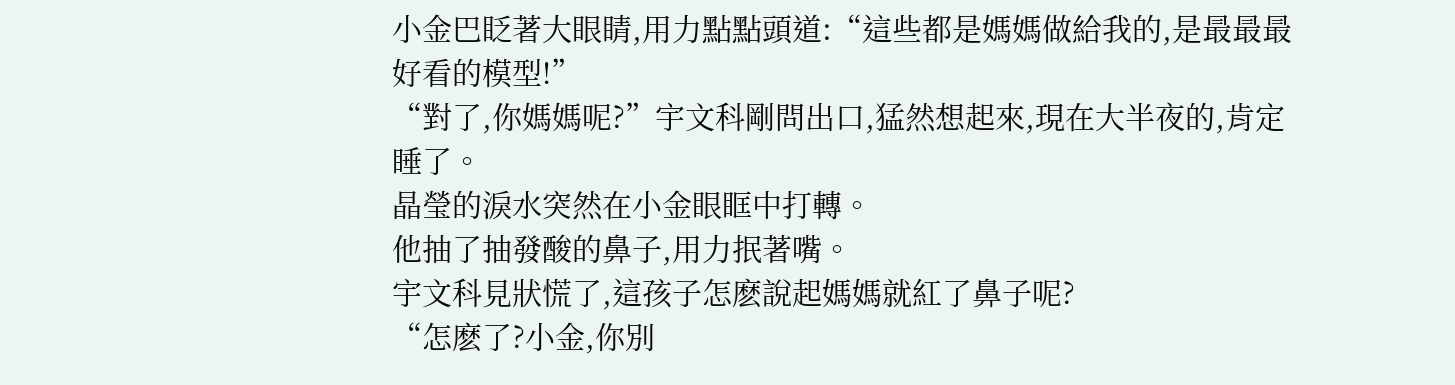小金巴眨著大眼睛,用力點點頭道:“這些都是媽媽做給我的,是最最最好看的模型!”
“對了,你媽媽呢?”宇文科剛問出口,猛然想起來,現在大半夜的,肯定睡了。
晶瑩的淚水突然在小金眼眶中打轉。
他抽了抽發酸的鼻子,用力抿著嘴。
宇文科見狀慌了,這孩子怎麽說起媽媽就紅了鼻子呢?
“怎麽了?小金,你別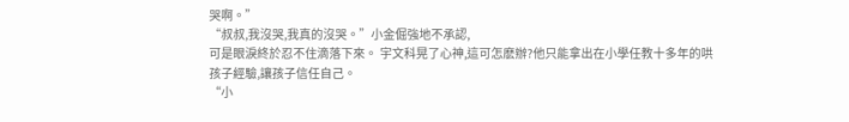哭啊。”
“叔叔,我沒哭,我真的沒哭。”小金倔強地不承認,
可是眼淚終於忍不住滴落下來。 宇文科晃了心神,這可怎麽辦?他只能拿出在小學任教十多年的哄孩子經驗,讓孩子信任自己。
“小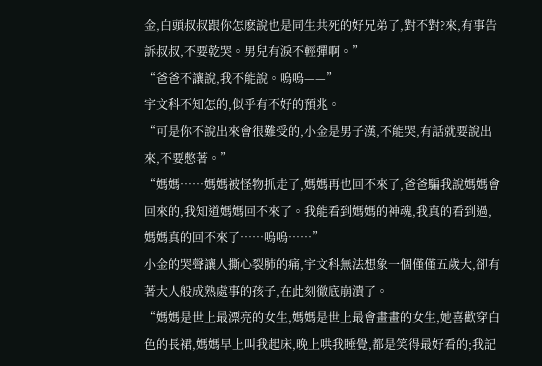金,白頭叔叔跟你怎麽說也是同生共死的好兄弟了,對不對?來,有事告訴叔叔,不要乾哭。男兒有淚不輕彈啊。”
“爸爸不讓說,我不能說。嗚嗚——”
宇文科不知怎的,似乎有不好的預兆。
“可是你不說出來會很難受的,小金是男子漢,不能哭,有話就要說出來,不要憋著。”
“媽媽……媽媽被怪物抓走了,媽媽再也回不來了,爸爸騙我說媽媽會回來的,我知道媽媽回不來了。我能看到媽媽的神魂,我真的看到過,媽媽真的回不來了……嗚嗚……”
小金的哭聲讓人撕心裂肺的痛,宇文科無法想象一個僅僅五歲大,卻有著大人般成熟處事的孩子,在此刻徹底崩潰了。
“媽媽是世上最漂亮的女生,媽媽是世上最會畫畫的女生,她喜歡穿白色的長裙,媽媽早上叫我起床,晚上哄我睡覺,都是笑得最好看的;我記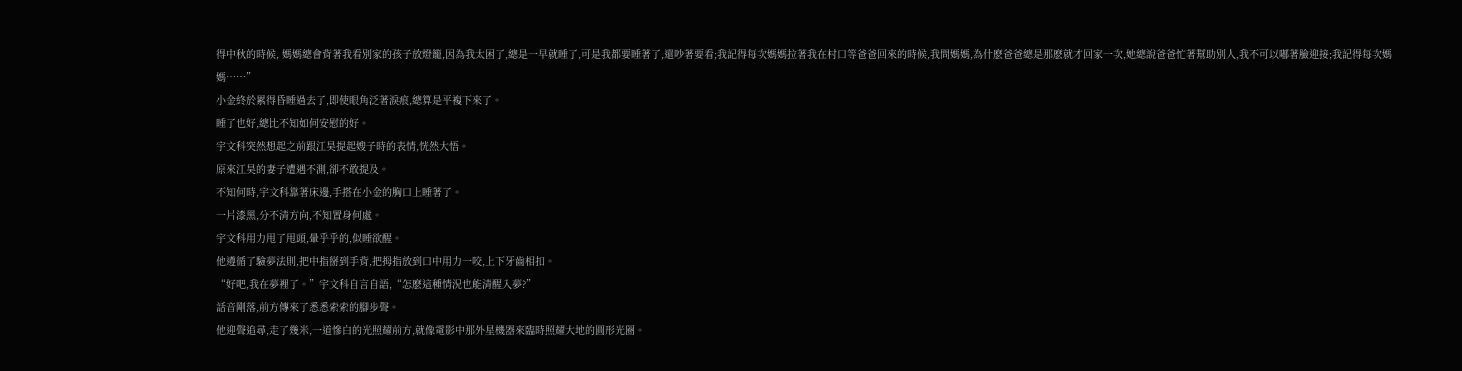得中秋的時候, 媽媽總會背著我看別家的孩子放燈籠,因為我太困了,總是一早就睡了,可是我都要睡著了,還吵著要看;我記得每次媽媽拉著我在村口等爸爸回來的時候,我問媽媽,為什麽爸爸總是那麽就才回家一次,她總說爸爸忙著幫助別人,我不可以嘟著臉迎接;我記得每次媽媽……”
小金終於累得昏睡過去了,即使眼角泛著淚痕,總算是平複下來了。
睡了也好,總比不知如何安慰的好。
宇文科突然想起之前跟江昊提起嫂子時的表情,恍然大悟。
原來江昊的妻子遭遇不測,卻不敢提及。
不知何時,宇文科靠著床邊,手搭在小金的胸口上睡著了。
一片漆黑,分不清方向,不知置身何處。
宇文科用力甩了甩頭,暈乎乎的,似睡欲醒。
他遵循了驗夢法則,把中指掰到手背,把拇指放到口中用力一咬,上下牙齒相扣。
“好吧,我在夢裡了。”宇文科自言自語,“怎麽這種情況也能清醒入夢?”
話音剛落,前方傳來了悉悉索索的腳步聲。
他迎聲追尋,走了幾米,一道慘白的光照耀前方,就像電影中那外星機器來臨時照耀大地的圓形光圈。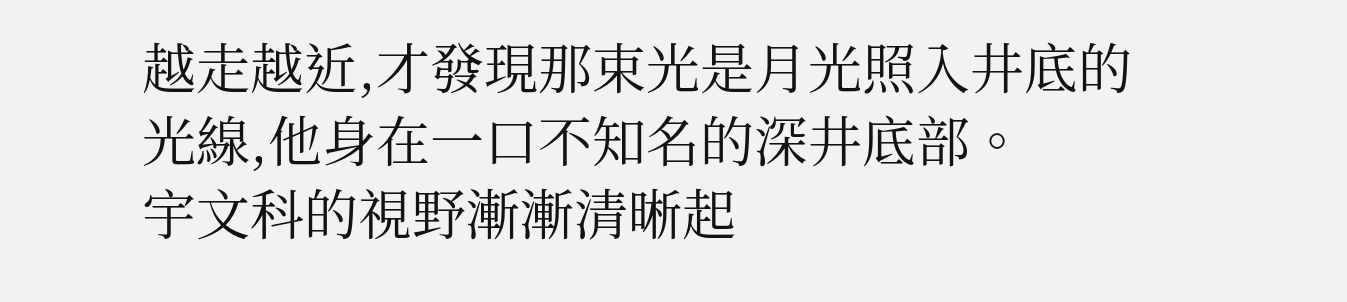越走越近,才發現那束光是月光照入井底的光線,他身在一口不知名的深井底部。
宇文科的視野漸漸清晰起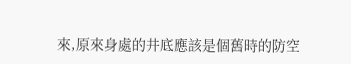來,原來身處的井底應該是個舊時的防空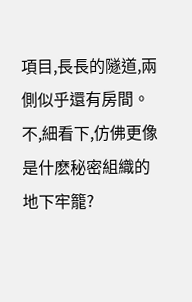項目,長長的隧道,兩側似乎還有房間。
不,細看下,仿佛更像是什麽秘密組織的地下牢籠?